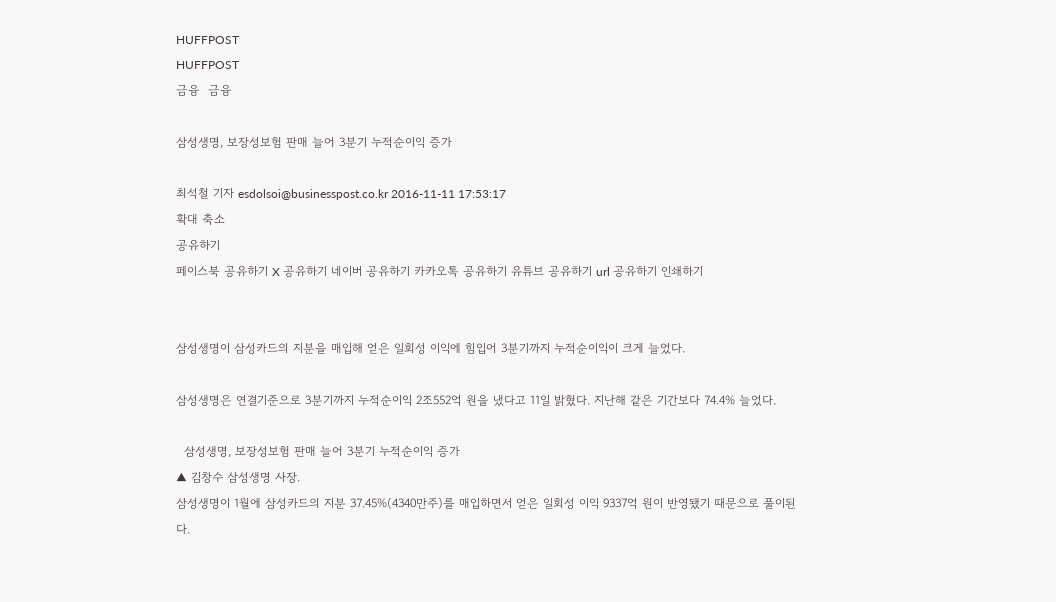HUFFPOST
HUFFPOST
금융  금융

삼성생명, 보장성보험 판매 늘어 3분기 누적순이익 증가

최석철 기자 esdolsoi@businesspost.co.kr 2016-11-11 17:53:17
확대 축소
공유하기
페이스북 공유하기 X 공유하기 네이버 공유하기 카카오톡 공유하기 유튜브 공유하기 url 공유하기 인쇄하기


삼성생명이 삼성카드의 지분을 매입해 얻은 일회성 이익에 힘입어 3분기까지 누적순이익이 크게 늘었다.

삼성생명은 연결기준으로 3분기까지 누적순이익 2조552억 원을 냈다고 11일 밝혔다. 지난해 같은 기간보다 74.4% 늘었다.

  삼성생명, 보장성보험 판매 늘어 3분기 누적순이익 증가
▲ 김창수 삼성생명 사장.
삼성생명이 1월에 삼성카드의 지분 37.45%(4340만주)를 매입하면서 얻은 일회성 이익 9337억 원이 반영됐기 때문으로 풀이된다.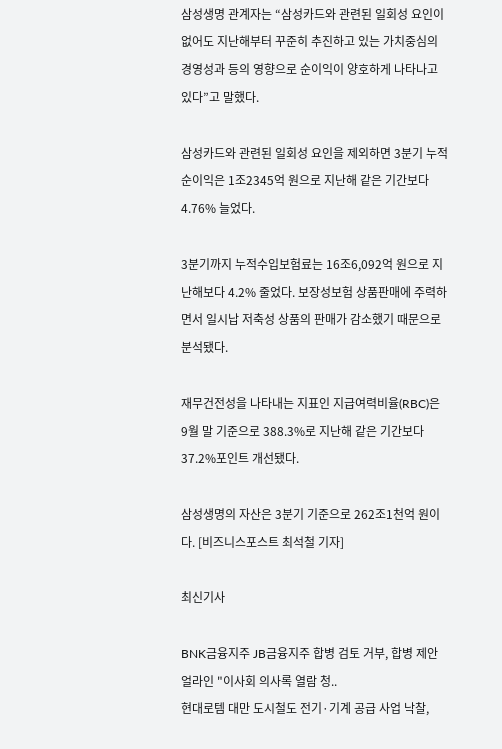삼성생명 관계자는 “삼성카드와 관련된 일회성 요인이 없어도 지난해부터 꾸준히 추진하고 있는 가치중심의 경영성과 등의 영향으로 순이익이 양호하게 나타나고 있다”고 말했다.

삼성카드와 관련된 일회성 요인을 제외하면 3분기 누적순이익은 1조2345억 원으로 지난해 같은 기간보다 4.76% 늘었다.

3분기까지 누적수입보험료는 16조6,092억 원으로 지난해보다 4.2% 줄었다. 보장성보험 상품판매에 주력하면서 일시납 저축성 상품의 판매가 감소했기 때문으로 분석됐다.

재무건전성을 나타내는 지표인 지급여력비율(RBC)은 9월 말 기준으로 388.3%로 지난해 같은 기간보다 37.2%포인트 개선됐다.

삼성생명의 자산은 3분기 기준으로 262조1천억 원이다. [비즈니스포스트 최석철 기자]

최신기사

BNK금융지주 JB금융지주 합병 검토 거부, 합병 제안 얼라인 "이사회 의사록 열람 청..
현대로템 대만 도시철도 전기·기계 공급 사업 낙찰,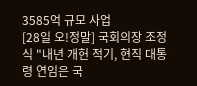3585억 규모 사업
[28일 오!정말] 국회의장 조정식 "내년 개헌 적기, 현직 대통령 연임은 국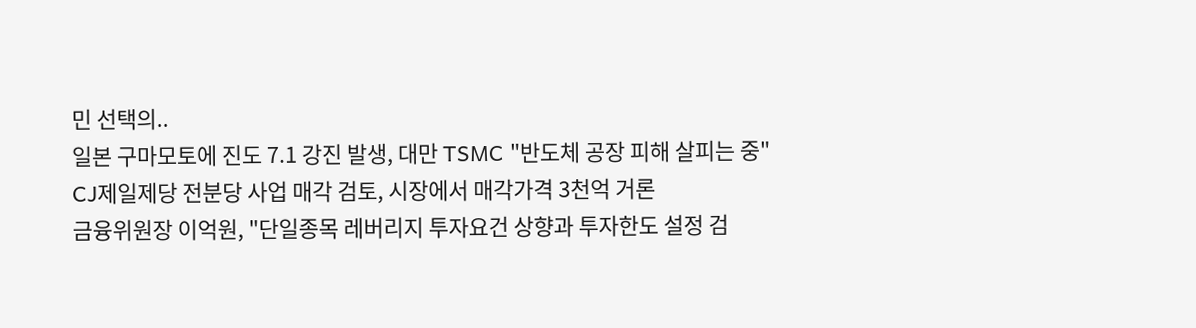민 선택의..
일본 구마모토에 진도 7.1 강진 발생, 대만 TSMC "반도체 공장 피해 살피는 중"
CJ제일제당 전분당 사업 매각 검토, 시장에서 매각가격 3천억 거론
금융위원장 이억원, "단일종목 레버리지 투자요건 상향과 투자한도 설정 검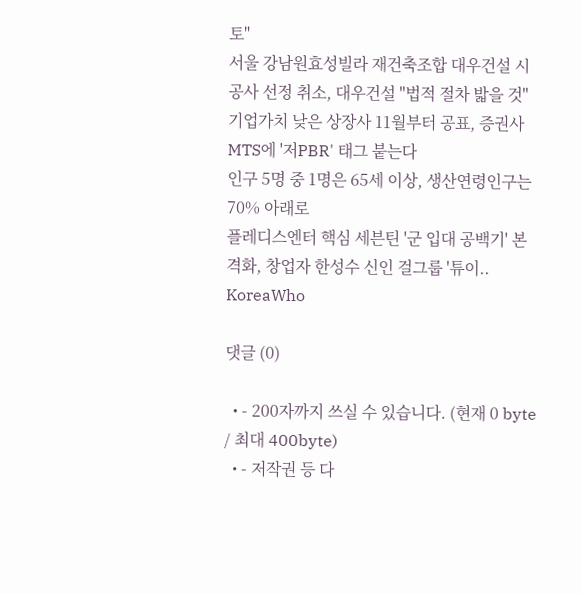토"
서울 강남원효성빌라 재건축조합 대우건설 시공사 선정 취소, 대우건설 "법적 절차 밟을 것"
기업가치 낮은 상장사 11월부터 공표, 증권사 MTS에 '저PBR' 태그 붙는다
인구 5명 중 1명은 65세 이상, 생산연령인구는 70% 아래로
플레디스엔터 핵심 세븐틴 '군 입대 공백기' 본격화, 창업자 한성수 신인 걸그룹 '튜이..
KoreaWho

댓글 (0)

  • - 200자까지 쓰실 수 있습니다. (현재 0 byte / 최대 400byte)
  • - 저작권 등 다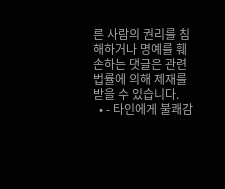른 사람의 권리를 침해하거나 명예를 훼손하는 댓글은 관련 법률에 의해 제재를 받을 수 있습니다.
  • - 타인에게 불쾌감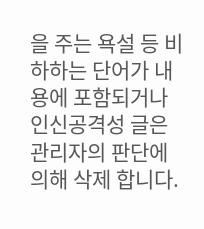을 주는 욕설 등 비하하는 단어가 내용에 포함되거나 인신공격성 글은 관리자의 판단에 의해 삭제 합니다.